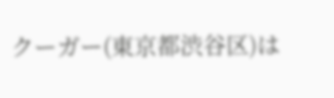クーガー(東京都渋谷区)は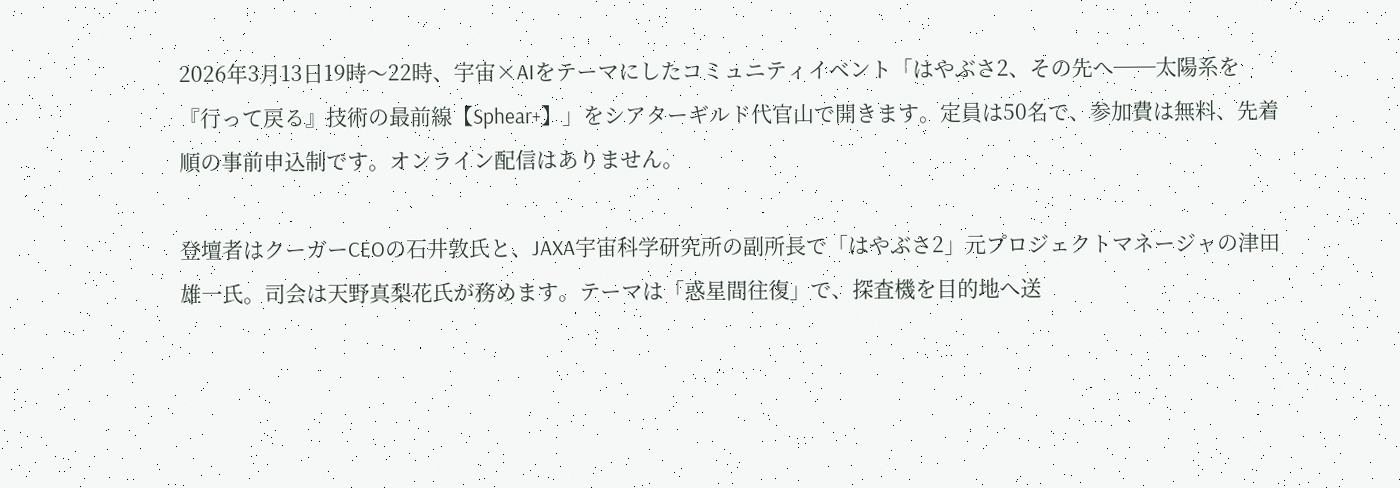2026年3月13日19時〜22時、宇宙×AIをテーマにしたコミュニティイベント「はやぶさ2、その先へ──太陽系を『行って戻る』技術の最前線【Sphear+】」をシアターギルド代官山で開きます。定員は50名で、参加費は無料、先着順の事前申込制です。オンライン配信はありません。

登壇者はクーガーCEOの石井敦氏と、JAXA宇宙科学研究所の副所長で「はやぶさ2」元プロジェクトマネージャの津田雄一氏。司会は天野真梨花氏が務めます。テーマは「惑星間往復」で、探査機を目的地へ送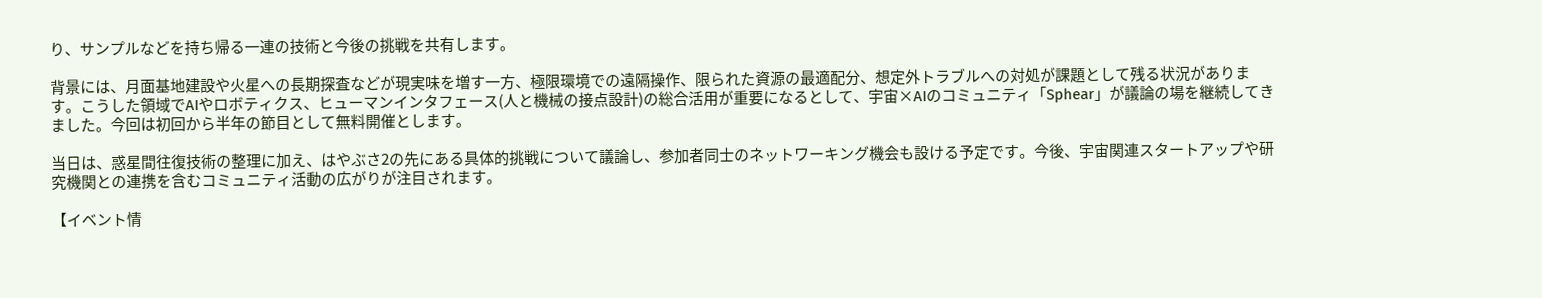り、サンプルなどを持ち帰る一連の技術と今後の挑戦を共有します。

背景には、月面基地建設や火星への長期探査などが現実味を増す一方、極限環境での遠隔操作、限られた資源の最適配分、想定外トラブルへの対処が課題として残る状況があります。こうした領域でAIやロボティクス、ヒューマンインタフェース(人と機械の接点設計)の総合活用が重要になるとして、宇宙×AIのコミュニティ「Sphear」が議論の場を継続してきました。今回は初回から半年の節目として無料開催とします。

当日は、惑星間往復技術の整理に加え、はやぶさ2の先にある具体的挑戦について議論し、参加者同士のネットワーキング機会も設ける予定です。今後、宇宙関連スタートアップや研究機関との連携を含むコミュニティ活動の広がりが注目されます。

【イベント情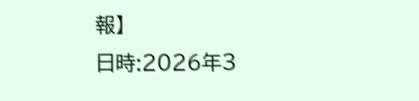報】
日時:2026年3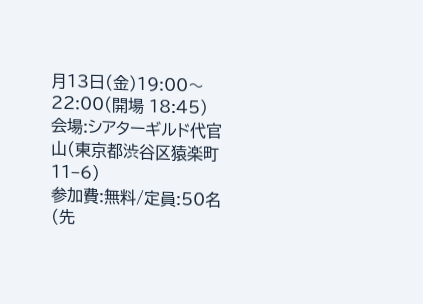月13日(金)19:00〜22:00(開場 18:45)
会場:シアターギルド代官山(東京都渋谷区猿楽町11−6)
参加費:無料/定員:50名(先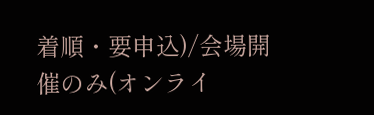着順・要申込)/会場開催のみ(オンライ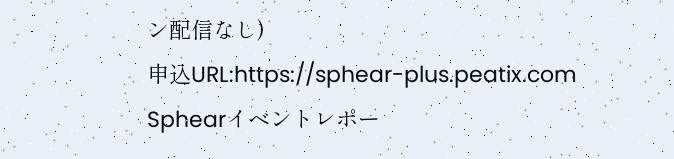ン配信なし)
申込URL:https://sphear-plus.peatix.com
Sphearイベントレポー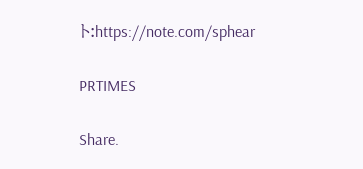ト:https://note.com/sphear

PRTIMES

Share.